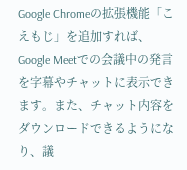Google Chromeの拡張機能「こえもじ」を追加すれば、Google Meetでの会議中の発言を字幕やチャットに表示できます。また、チャット内容をダウンロードできるようになり、議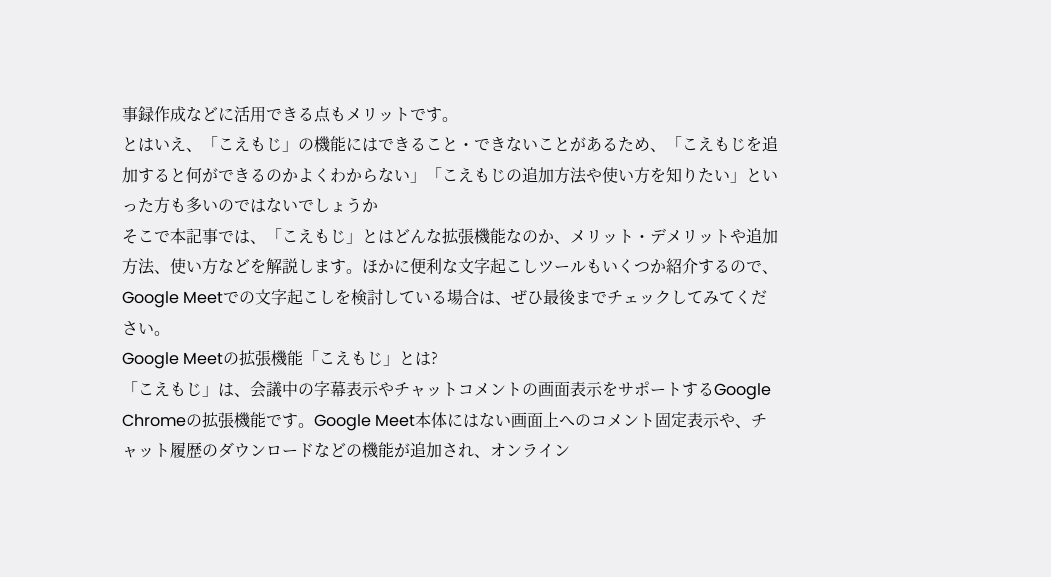事録作成などに活用できる点もメリットです。
とはいえ、「こえもじ」の機能にはできること・できないことがあるため、「こえもじを追加すると何ができるのかよくわからない」「こえもじの追加方法や使い方を知りたい」といった方も多いのではないでしょうか
そこで本記事では、「こえもじ」とはどんな拡張機能なのか、メリット・デメリットや追加方法、使い方などを解説します。ほかに便利な文字起こしツールもいくつか紹介するので、Google Meetでの文字起こしを検討している場合は、ぜひ最後までチェックしてみてください。
Google Meetの拡張機能「こえもじ」とは?
「こえもじ」は、会議中の字幕表示やチャットコメントの画面表示をサポートするGoogle Chromeの拡張機能です。Google Meet本体にはない画面上へのコメント固定表示や、チャット履歴のダウンロードなどの機能が追加され、オンライン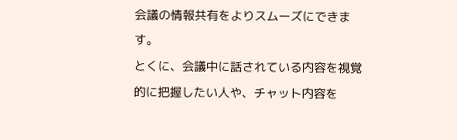会議の情報共有をよりスムーズにできます。
とくに、会議中に話されている内容を視覚的に把握したい人や、チャット内容を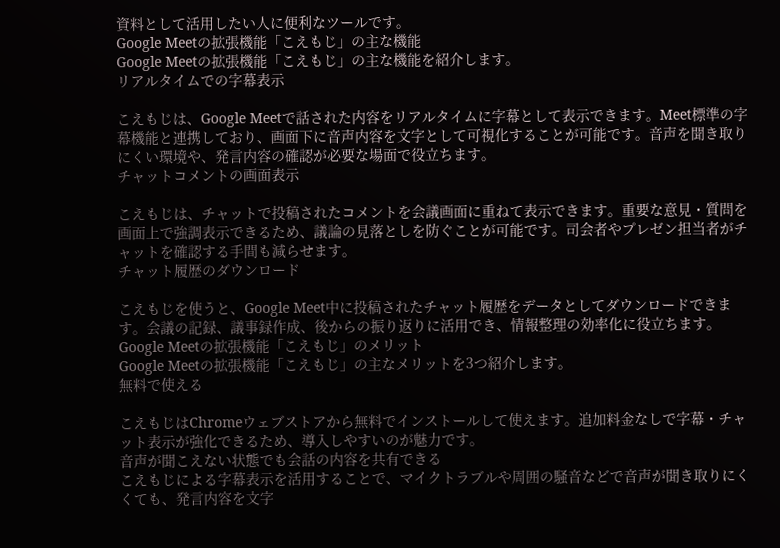資料として活用したい人に便利なツールです。
Google Meetの拡張機能「こえもじ」の主な機能
Google Meetの拡張機能「こえもじ」の主な機能を紹介します。
リアルタイムでの字幕表示

こえもじは、Google Meetで話された内容をリアルタイムに字幕として表示できます。Meet標準の字幕機能と連携しており、画面下に音声内容を文字として可視化することが可能です。音声を聞き取りにくい環境や、発言内容の確認が必要な場面で役立ちます。
チャットコメントの画面表示

こえもじは、チャットで投稿されたコメントを会議画面に重ねて表示できます。重要な意見・質問を画面上で強調表示できるため、議論の見落としを防ぐことが可能です。司会者やプレゼン担当者がチャットを確認する手間も減らせます。
チャット履歴のダウンロード

こえもじを使うと、Google Meet中に投稿されたチャット履歴をデータとしてダウンロードできます。会議の記録、議事録作成、後からの振り返りに活用でき、情報整理の効率化に役立ちます。
Google Meetの拡張機能「こえもじ」のメリット
Google Meetの拡張機能「こえもじ」の主なメリットを3つ紹介します。
無料で使える

こえもじはChromeウェブストアから無料でインストールして使えます。追加料金なしで字幕・チャット表示が強化できるため、導入しやすいのが魅力です。
音声が聞こえない状態でも会話の内容を共有できる
こえもじによる字幕表示を活用することで、マイクトラブルや周囲の騒音などで音声が聞き取りにくくても、発言内容を文字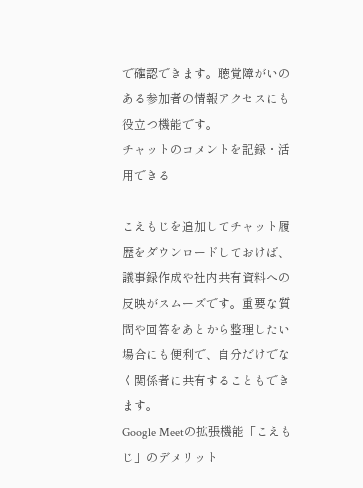で確認できます。聴覚障がいのある参加者の情報アクセスにも役立つ機能です。
チャットのコメントを記録・活用できる

こえもじを追加してチャット履歴をダウンロードしておけば、議事録作成や社内共有資料への反映がスムーズです。重要な質問や回答をあとから整理したい場合にも便利で、自分だけでなく関係者に共有することもできます。
Google Meetの拡張機能「こえもじ」のデメリット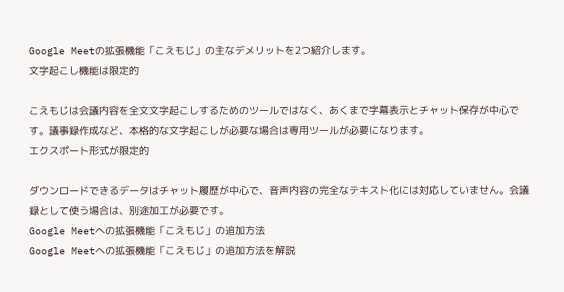Google Meetの拡張機能「こえもじ」の主なデメリットを2つ紹介します。
文字起こし機能は限定的

こえもじは会議内容を全文文字起こしするためのツールではなく、あくまで字幕表示とチャット保存が中心です。議事録作成など、本格的な文字起こしが必要な場合は専用ツールが必要になります。
エクスポート形式が限定的

ダウンロードできるデータはチャット履歴が中心で、音声内容の完全なテキスト化には対応していません。会議録として使う場合は、別途加工が必要です。
Google Meetへの拡張機能「こえもじ」の追加方法
Google Meetへの拡張機能「こえもじ」の追加方法を解説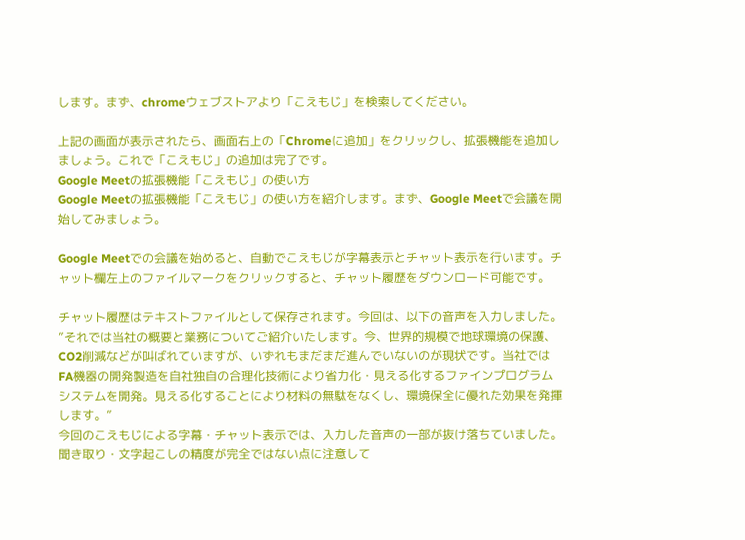します。まず、chromeウェブストアより「こえもじ」を検索してください。

上記の画面が表示されたら、画面右上の「Chromeに追加」をクリックし、拡張機能を追加しましょう。これで「こえもじ」の追加は完了です。
Google Meetの拡張機能「こえもじ」の使い方
Google Meetの拡張機能「こえもじ」の使い方を紹介します。まず、Google Meetで会議を開始してみましょう。

Google Meetでの会議を始めると、自動でこえもじが字幕表示とチャット表示を行います。チャット欄左上のファイルマークをクリックすると、チャット履歴をダウンロード可能です。

チャット履歴はテキストファイルとして保存されます。今回は、以下の音声を入力しました。
”それでは当社の概要と業務についてご紹介いたします。今、世界的規模で地球環境の保護、CO2削減などが叫ばれていますが、いずれもまだまだ進んでいないのが現状です。当社ではFA機器の開発製造を自社独自の合理化技術により省力化・見える化するファインプログラムシステムを開発。見える化することにより材料の無駄をなくし、環境保全に優れた効果を発揮します。”
今回のこえもじによる字幕・チャット表示では、入力した音声の一部が抜け落ちていました。聞き取り・文字起こしの精度が完全ではない点に注意して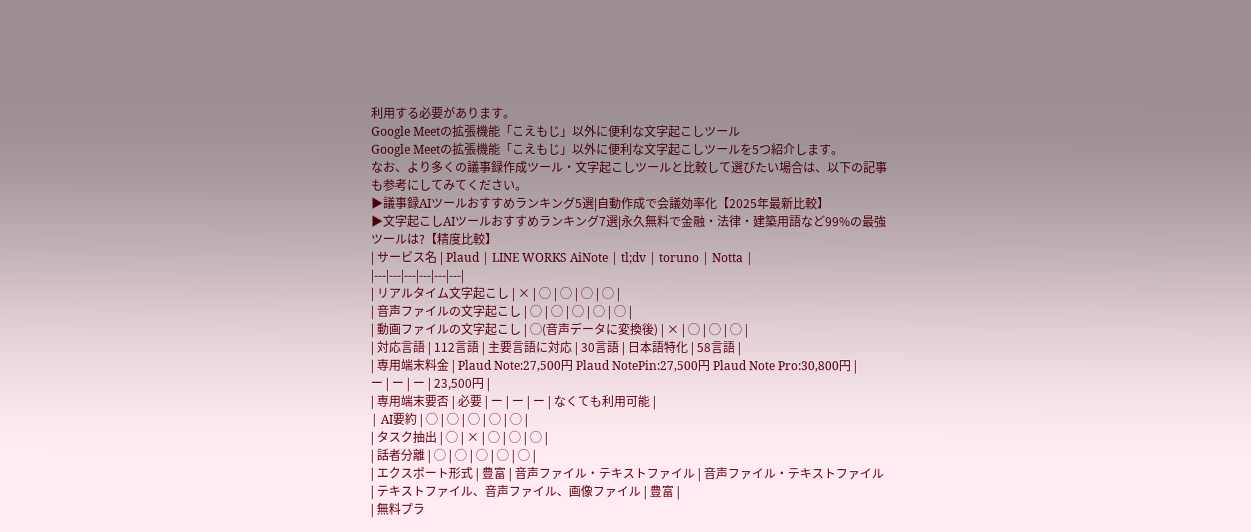利用する必要があります。
Google Meetの拡張機能「こえもじ」以外に便利な文字起こしツール
Google Meetの拡張機能「こえもじ」以外に便利な文字起こしツールを5つ紹介します。
なお、より多くの議事録作成ツール・文字起こしツールと比較して選びたい場合は、以下の記事も参考にしてみてください。
▶議事録AIツールおすすめランキング5選|自動作成で会議効率化【2025年最新比較】
▶文字起こしAIツールおすすめランキング7選|永久無料で金融・法律・建築用語など99%の最強ツールは?【精度比較】
| サービス名 | Plaud | LINE WORKS AiNote | tl;dv | toruno | Notta |
|---|---|---|---|---|---|
| リアルタイム文字起こし | × | ◯ | ◯ | ◯ | ◯ |
| 音声ファイルの文字起こし | ◯ | ◯ | ◯ | ◯ | ◯ |
| 動画ファイルの文字起こし | ◯(音声データに変換後) | × | ◯ | ◯ | ◯ |
| 対応言語 | 112言語 | 主要言語に対応 | 30言語 | 日本語特化 | 58言語 |
| 専用端末料金 | Plaud Note:27,500円 Plaud NotePin:27,500円 Plaud Note Pro:30,800円 |
ー | ー | ー | 23,500円 |
| 専用端末要否 | 必要 | ー | ー | ー | なくても利用可能 |
| AI要約 | ◯ | ◯ | ◯ | ◯ | ◯ |
| タスク抽出 | ◯ | × | ◯ | ◯ | ◯ |
| 話者分離 | ◯ | ◯ | ◯ | ◯ | ◯ |
| エクスポート形式 | 豊富 | 音声ファイル・テキストファイル | 音声ファイル・テキストファイル | テキストファイル、音声ファイル、画像ファイル | 豊富 |
| 無料プラ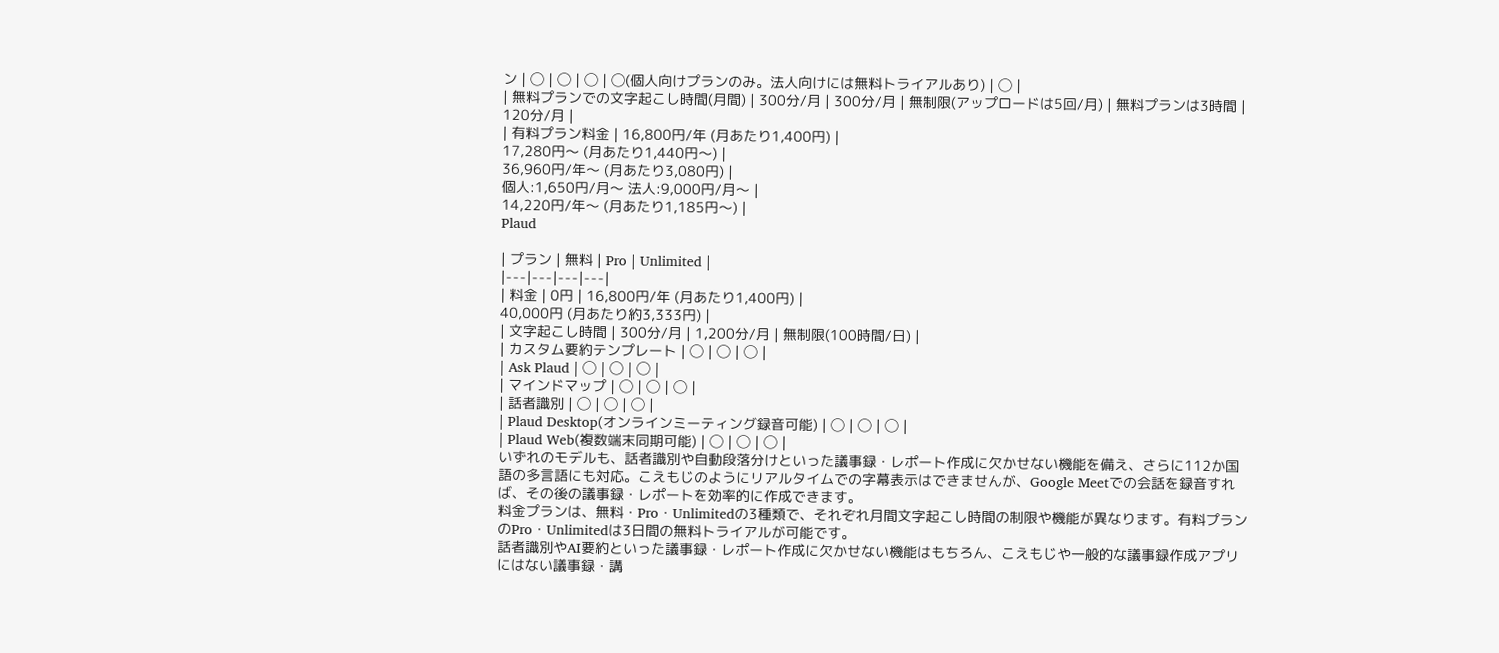ン | ◯ | ◯ | ◯ | ◯(個人向けプランのみ。法人向けには無料トライアルあり) | ◯ |
| 無料プランでの文字起こし時間(月間) | 300分/月 | 300分/月 | 無制限(アップロードは5回/月) | 無料プランは3時間 | 120分/月 |
| 有料プラン料金 | 16,800円/年 (月あたり1,400円) |
17,280円〜 (月あたり1,440円〜) |
36,960円/年〜 (月あたり3,080円) |
個人:1,650円/月〜 法人:9,000円/月〜 |
14,220円/年〜 (月あたり1,185円〜) |
Plaud

| プラン | 無料 | Pro | Unlimited |
|---|---|---|---|
| 料金 | 0円 | 16,800円/年 (月あたり1,400円) |
40,000円 (月あたり約3,333円) |
| 文字起こし時間 | 300分/月 | 1,200分/月 | 無制限(100時間/日) |
| カスタム要約テンプレート | ◯ | ◯ | ◯ |
| Ask Plaud | ◯ | ◯ | ◯ |
| マインドマップ | ◯ | ◯ | ◯ |
| 話者識別 | ◯ | ◯ | ◯ |
| Plaud Desktop(オンラインミーティング録音可能) | ◯ | ◯ | ◯ |
| Plaud Web(複数端末同期可能) | ◯ | ◯ | ◯ |
いずれのモデルも、話者識別や自動段落分けといった議事録・レポート作成に欠かせない機能を備え、さらに112か国語の多言語にも対応。こえもじのようにリアルタイムでの字幕表示はできませんが、Google Meetでの会話を録音すれば、その後の議事録・レポートを効率的に作成できます。
料金プランは、無料・Pro・Unlimitedの3種類で、それぞれ月間文字起こし時間の制限や機能が異なります。有料プランのPro・Unlimitedは3日間の無料トライアルが可能です。
話者識別やAI要約といった議事録・レポート作成に欠かせない機能はもちろん、こえもじや一般的な議事録作成アプリにはない議事録・講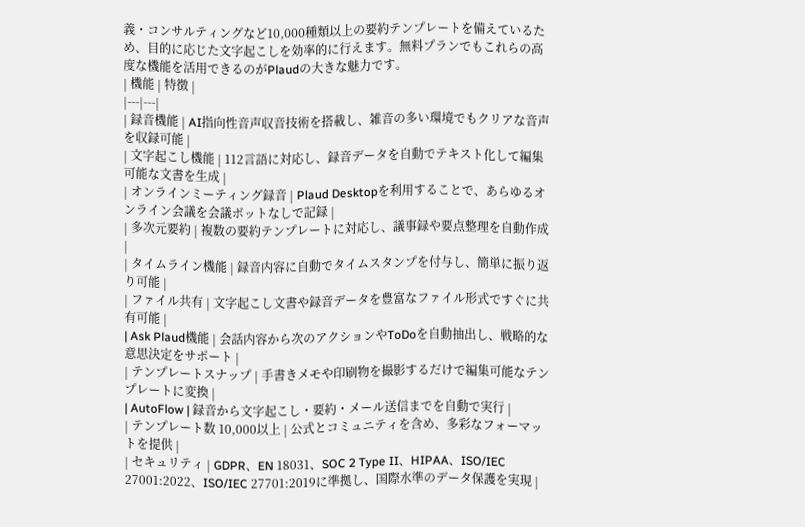義・コンサルティングなど10,000種類以上の要約テンプレートを備えているため、目的に応じた文字起こしを効率的に行えます。無料プランでもこれらの高度な機能を活用できるのがPlaudの大きな魅力です。
| 機能 | 特徴 |
|---|---|
| 録音機能 | AI指向性音声収音技術を搭載し、雑音の多い環境でもクリアな音声を収録可能 |
| 文字起こし機能 | 112言語に対応し、録音データを自動でテキスト化して編集可能な文書を生成 |
| オンラインミーティング録音 | Plaud Desktopを利用することで、あらゆるオンライン会議を会議ボットなしで記録 |
| 多次元要約 | 複数の要約テンプレートに対応し、議事録や要点整理を自動作成 |
| タイムライン機能 | 録音内容に自動でタイムスタンプを付与し、簡単に振り返り可能 |
| ファイル共有 | 文字起こし文書や録音データを豊富なファイル形式ですぐに共有可能 |
| Ask Plaud機能 | 会話内容から次のアクションやToDoを自動抽出し、戦略的な意思決定をサポート |
| テンプレートスナップ | 手書きメモや印刷物を撮影するだけで編集可能なテンプレートに変換 |
| AutoFlow | 録音から文字起こし・要約・メール送信までを自動で実行 |
| テンプレート数 10,000以上 | 公式とコミュニティを含め、多彩なフォーマットを提供 |
| セキュリティ | GDPR、EN 18031、SOC 2 Type II、HIPAA、ISO/IEC 27001:2022、ISO/IEC 27701:2019に準拠し、国際水準のデータ保護を実現 |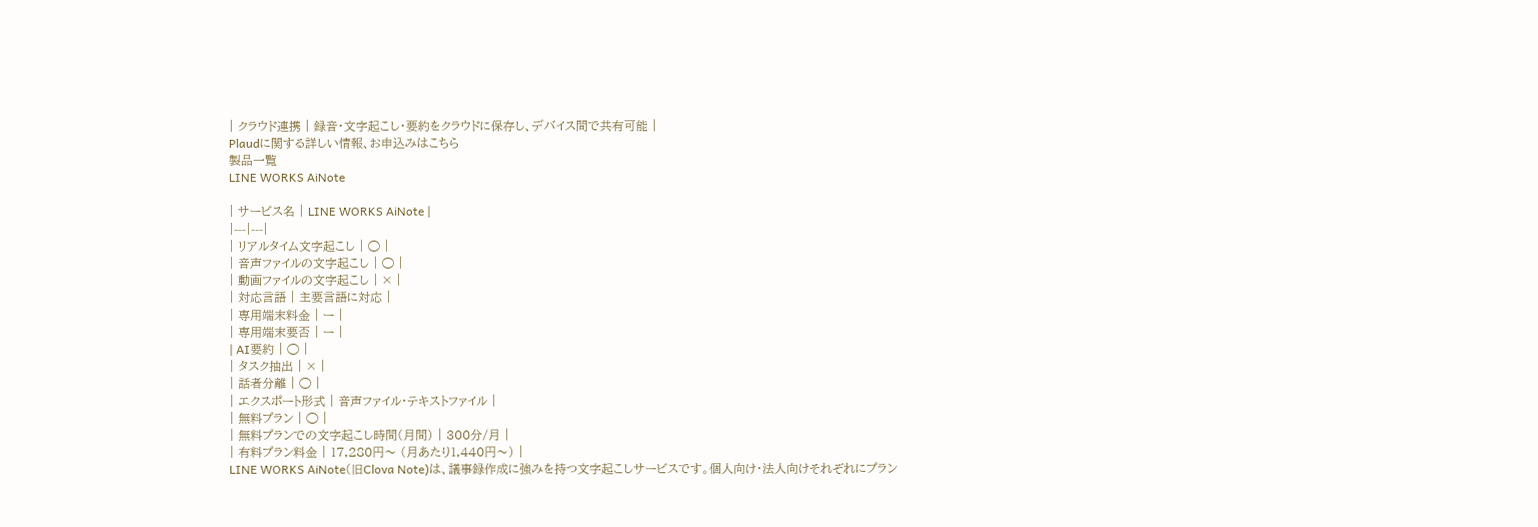| クラウド連携 | 録音・文字起こし・要約をクラウドに保存し、デバイス間で共有可能 |
Plaudに関する詳しい情報、お申込みはこちら
製品一覧
LINE WORKS AiNote

| サービス名 | LINE WORKS AiNote |
|---|---|
| リアルタイム文字起こし | ◯ |
| 音声ファイルの文字起こし | ◯ |
| 動画ファイルの文字起こし | × |
| 対応言語 | 主要言語に対応 |
| 専用端末料金 | ー |
| 専用端末要否 | ー |
| AI要約 | ◯ |
| タスク抽出 | × |
| 話者分離 | ◯ |
| エクスポート形式 | 音声ファイル・テキストファイル |
| 無料プラン | ◯ |
| 無料プランでの文字起こし時間(月間) | 300分/月 |
| 有料プラン料金 | 17,280円〜 (月あたり1,440円〜) |
LINE WORKS AiNote(旧Clova Note)は、議事録作成に強みを持つ文字起こしサービスです。個人向け・法人向けそれぞれにプラン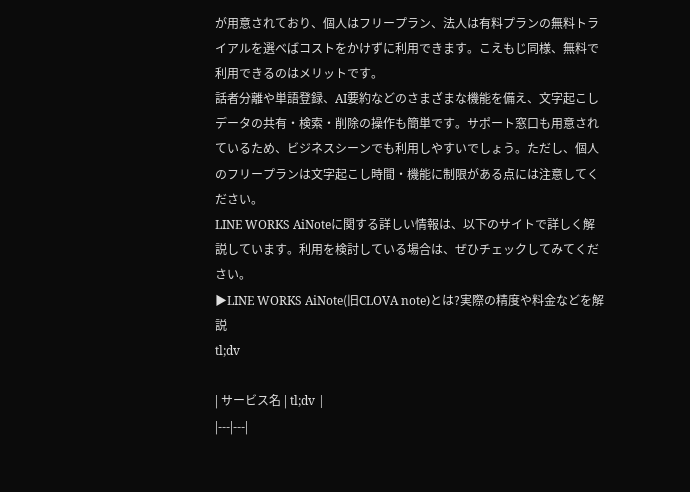が用意されており、個人はフリープラン、法人は有料プランの無料トライアルを選べばコストをかけずに利用できます。こえもじ同様、無料で利用できるのはメリットです。
話者分離や単語登録、AI要約などのさまざまな機能を備え、文字起こしデータの共有・検索・削除の操作も簡単です。サポート窓口も用意されているため、ビジネスシーンでも利用しやすいでしょう。ただし、個人のフリープランは文字起こし時間・機能に制限がある点には注意してください。
LINE WORKS AiNoteに関する詳しい情報は、以下のサイトで詳しく解説しています。利用を検討している場合は、ぜひチェックしてみてください。
▶LINE WORKS AiNote(旧CLOVA note)とは?実際の精度や料金などを解説
tl;dv

| サービス名 | tl;dv |
|---|---|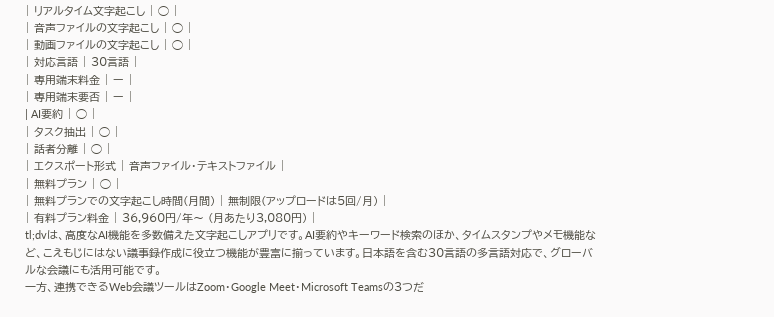| リアルタイム文字起こし | ◯ |
| 音声ファイルの文字起こし | ◯ |
| 動画ファイルの文字起こし | ◯ |
| 対応言語 | 30言語 |
| 専用端末料金 | ー |
| 専用端末要否 | ー |
| AI要約 | ◯ |
| タスク抽出 | ◯ |
| 話者分離 | ◯ |
| エクスポート形式 | 音声ファイル・テキストファイル |
| 無料プラン | ◯ |
| 無料プランでの文字起こし時間(月間) | 無制限(アップロードは5回/月) |
| 有料プラン料金 | 36,960円/年〜 (月あたり3,080円) |
tl;dvは、高度なAI機能を多数備えた文字起こしアプリです。AI要約やキーワード検索のほか、タイムスタンプやメモ機能など、こえもじにはない議事録作成に役立つ機能が豊富に揃っています。日本語を含む30言語の多言語対応で、グローバルな会議にも活用可能です。
一方、連携できるWeb会議ツールはZoom・Google Meet・Microsoft Teamsの3つだ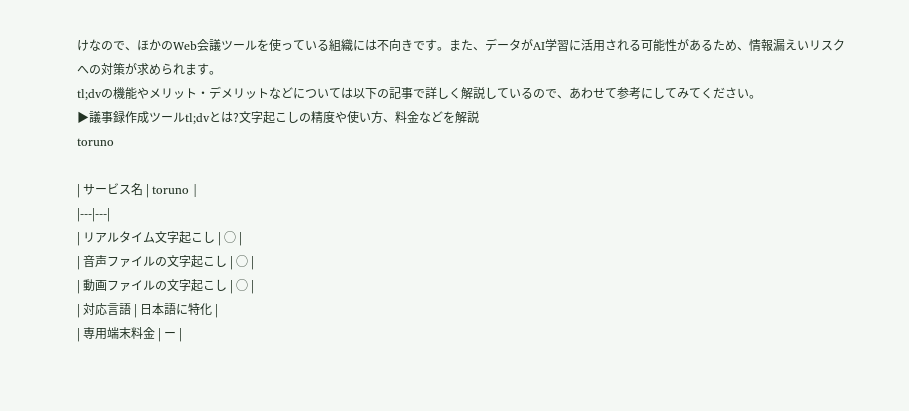けなので、ほかのWeb会議ツールを使っている組織には不向きです。また、データがAI学習に活用される可能性があるため、情報漏えいリスクへの対策が求められます。
tl;dvの機能やメリット・デメリットなどについては以下の記事で詳しく解説しているので、あわせて参考にしてみてください。
▶議事録作成ツールtl;dvとは?文字起こしの精度や使い方、料金などを解説
toruno

| サービス名 | toruno |
|---|---|
| リアルタイム文字起こし | ◯ |
| 音声ファイルの文字起こし | ◯ |
| 動画ファイルの文字起こし | ◯ |
| 対応言語 | 日本語に特化 |
| 専用端末料金 | ー |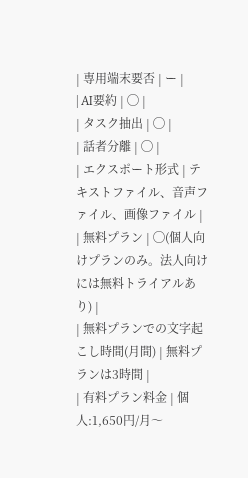| 専用端末要否 | ー |
| AI要約 | ◯ |
| タスク抽出 | ◯ |
| 話者分離 | ◯ |
| エクスポート形式 | テキストファイル、音声ファイル、画像ファイル |
| 無料プラン | ◯(個人向けプランのみ。法人向けには無料トライアルあり) |
| 無料プランでの文字起こし時間(月間) | 無料プランは3時間 |
| 有料プラン料金 | 個人:1,650円/月〜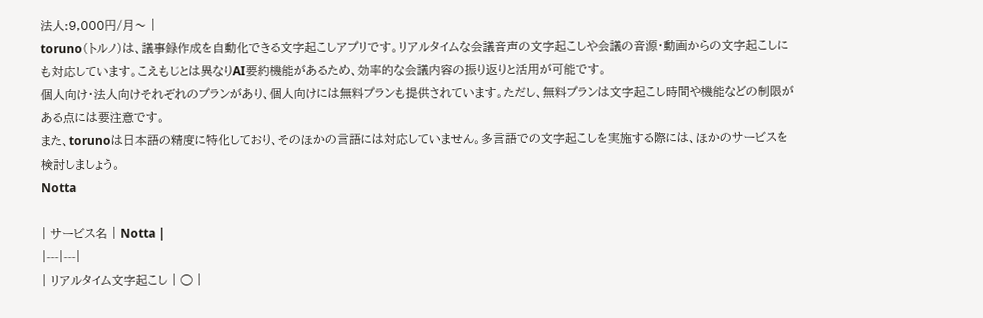法人:9,000円/月〜 |
toruno(トルノ)は、議事録作成を自動化できる文字起こしアプリです。リアルタイムな会議音声の文字起こしや会議の音源・動画からの文字起こしにも対応しています。こえもじとは異なりAI要約機能があるため、効率的な会議内容の振り返りと活用が可能です。
個人向け・法人向けそれぞれのプランがあり、個人向けには無料プランも提供されています。ただし、無料プランは文字起こし時間や機能などの制限がある点には要注意です。
また、torunoは日本語の精度に特化しており、そのほかの言語には対応していません。多言語での文字起こしを実施する際には、ほかのサービスを検討しましょう。
Notta

| サービス名 | Notta |
|---|---|
| リアルタイム文字起こし | ◯ |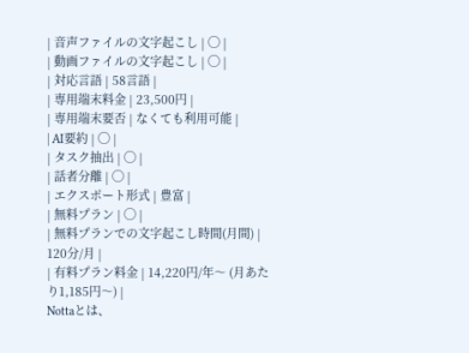| 音声ファイルの文字起こし | ◯ |
| 動画ファイルの文字起こし | ◯ |
| 対応言語 | 58言語 |
| 専用端末料金 | 23,500円 |
| 専用端末要否 | なくても利用可能 |
| AI要約 | ◯ |
| タスク抽出 | ◯ |
| 話者分離 | ◯ |
| エクスポート形式 | 豊富 |
| 無料プラン | ◯ |
| 無料プランでの文字起こし時間(月間) | 120分/月 |
| 有料プラン料金 | 14,220円/年〜 (月あたり1,185円〜) |
Nottaとは、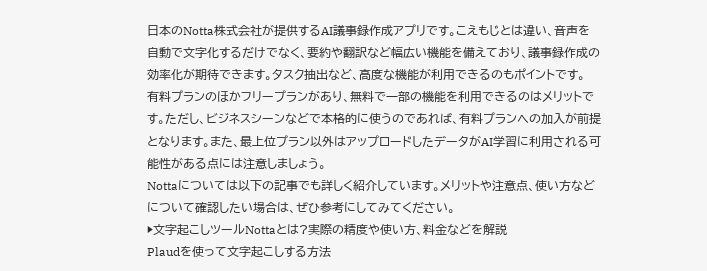日本のNotta株式会社が提供するAI議事録作成アプリです。こえもじとは違い、音声を自動で文字化するだけでなく、要約や翻訳など幅広い機能を備えており、議事録作成の効率化が期待できます。タスク抽出など、高度な機能が利用できるのもポイントです。
有料プランのほかフリープランがあり、無料で一部の機能を利用できるのはメリットです。ただし、ビジネスシーンなどで本格的に使うのであれば、有料プランへの加入が前提となります。また、最上位プラン以外はアップロードしたデータがAI学習に利用される可能性がある点には注意しましょう。
Nottaについては以下の記事でも詳しく紹介しています。メリットや注意点、使い方などについて確認したい場合は、ぜひ参考にしてみてください。
▶文字起こしツールNottaとは?実際の精度や使い方、料金などを解説
Plaudを使って文字起こしする方法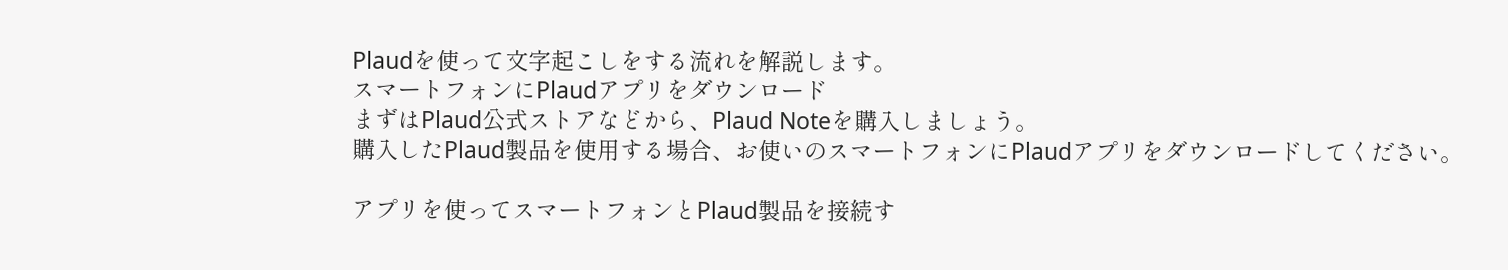Plaudを使って文字起こしをする流れを解説します。
スマートフォンにPlaudアプリをダウンロード
まずはPlaud公式ストアなどから、Plaud Noteを購入しましょう。
購入したPlaud製品を使用する場合、お使いのスマートフォンにPlaudアプリをダウンロードしてください。

アプリを使ってスマートフォンとPlaud製品を接続す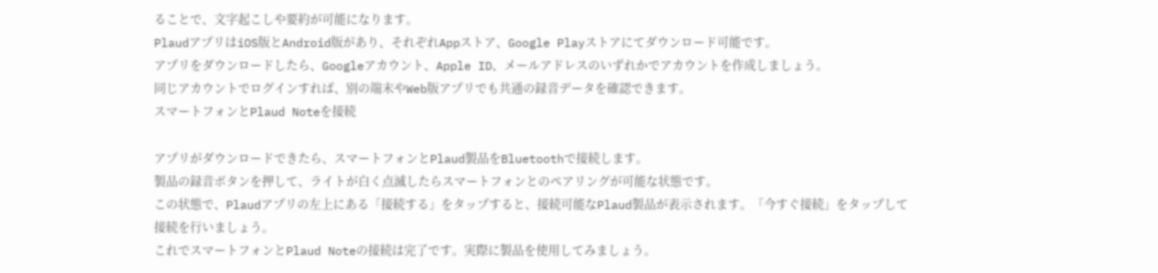ることで、文字起こしや要約が可能になります。
PlaudアプリはiOS版とAndroid版があり、それぞれAppストア、Google Playストアにてダウンロード可能です。
アプリをダウンロードしたら、Googleアカウント、Apple ID、メールアドレスのいずれかでアカウントを作成しましょう。
同じアカウントでログインすれば、別の端末やWeb版アプリでも共通の録音データを確認できます。
スマートフォンとPlaud Noteを接続

アプリがダウンロードできたら、スマートフォンとPlaud製品をBluetoothで接続します。
製品の録音ボタンを押して、ライトが白く点滅したらスマートフォンとのペアリングが可能な状態です。
この状態で、Plaudアプリの左上にある「接続する」をタップすると、接続可能なPlaud製品が表示されます。「今すぐ接続」をタップして接続を行いましょう。
これでスマートフォンとPlaud Noteの接続は完了です。実際に製品を使用してみましょう。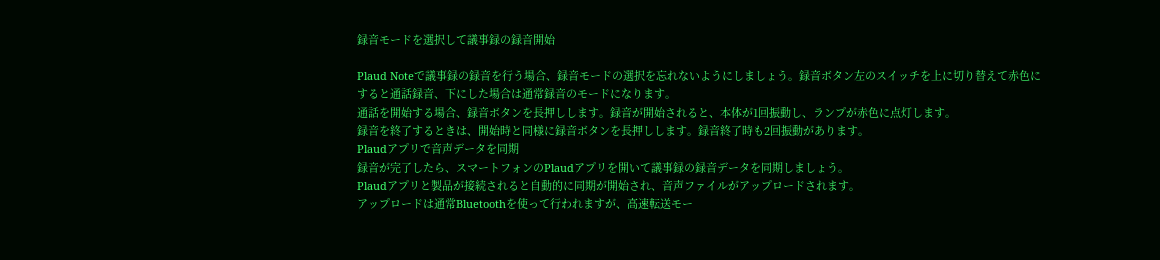録音モードを選択して議事録の録音開始

Plaud Noteで議事録の録音を行う場合、録音モードの選択を忘れないようにしましょう。録音ボタン左のスイッチを上に切り替えて赤色にすると通話録音、下にした場合は通常録音のモードになります。
通話を開始する場合、録音ボタンを長押しします。録音が開始されると、本体が1回振動し、ランプが赤色に点灯します。
録音を終了するときは、開始時と同様に録音ボタンを長押しします。録音終了時も2回振動があります。
Plaudアプリで音声データを同期
録音が完了したら、スマートフォンのPlaudアプリを開いて議事録の録音データを同期しましょう。
Plaudアプリと製品が接続されると自動的に同期が開始され、音声ファイルがアップロードされます。
アップロードは通常Bluetoothを使って行われますが、高速転送モー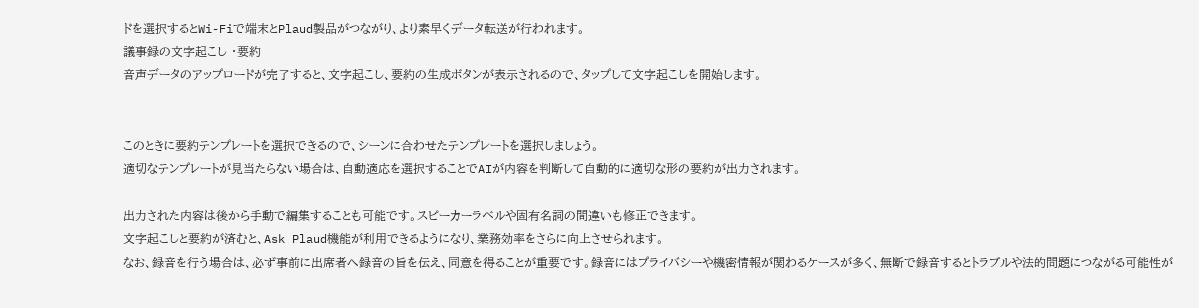ドを選択するとWi-Fiで端末とPlaud製品がつながり、より素早くデータ転送が行われます。
議事録の文字起こし ・要約
音声データのアップロードが完了すると、文字起こし、要約の生成ボタンが表示されるので、タップして文字起こしを開始します。


このときに要約テンプレートを選択できるので、シーンに合わせたテンプレートを選択しましょう。
適切なテンプレートが見当たらない場合は、自動適応を選択することでAIが内容を判断して自動的に適切な形の要約が出力されます。

出力された内容は後から手動で編集することも可能です。スピーカーラベルや固有名詞の間違いも修正できます。
文字起こしと要約が済むと、Ask Plaud機能が利用できるようになり、業務効率をさらに向上させられます。
なお、録音を行う場合は、必ず事前に出席者へ録音の旨を伝え、同意を得ることが重要です。録音にはプライバシーや機密情報が関わるケースが多く、無断で録音するとトラブルや法的問題につながる可能性が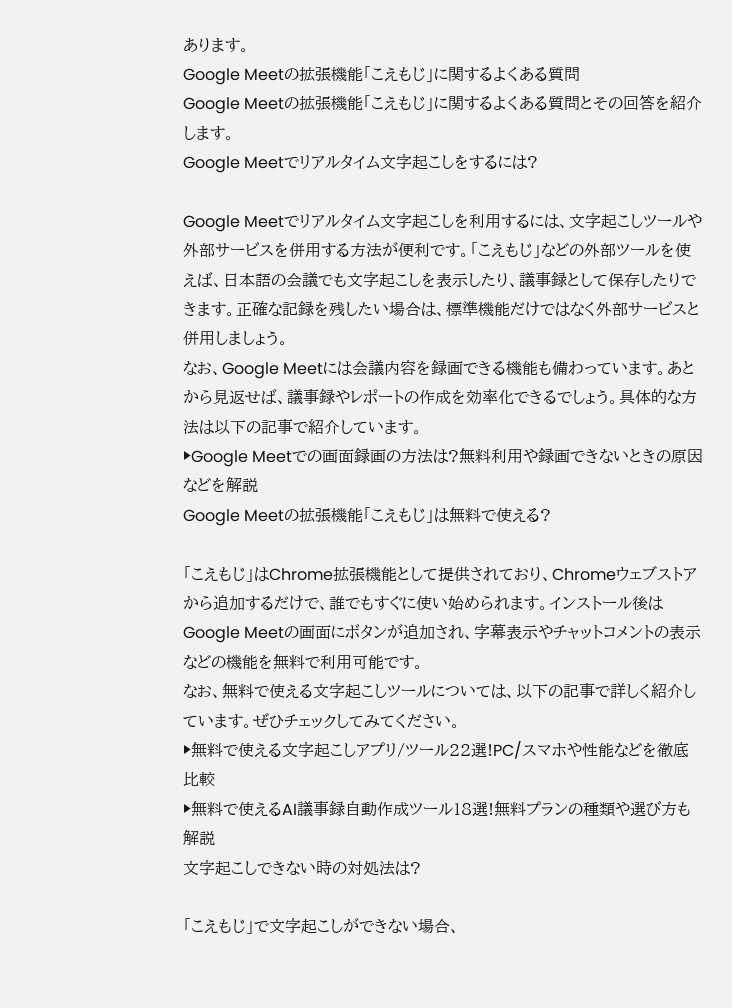あります。
Google Meetの拡張機能「こえもじ」に関するよくある質問
Google Meetの拡張機能「こえもじ」に関するよくある質問とその回答を紹介します。
Google Meetでリアルタイム文字起こしをするには?

Google Meetでリアルタイム文字起こしを利用するには、文字起こしツールや外部サービスを併用する方法が便利です。「こえもじ」などの外部ツールを使えば、日本語の会議でも文字起こしを表示したり、議事録として保存したりできます。正確な記録を残したい場合は、標準機能だけではなく外部サービスと併用しましょう。
なお、Google Meetには会議内容を録画できる機能も備わっています。あとから見返せば、議事録やレポートの作成を効率化できるでしょう。具体的な方法は以下の記事で紹介しています。
▶Google Meetでの画面録画の方法は?無料利用や録画できないときの原因などを解説
Google Meetの拡張機能「こえもじ」は無料で使える?

「こえもじ」はChrome拡張機能として提供されており、Chromeウェブストアから追加するだけで、誰でもすぐに使い始められます。インストール後はGoogle Meetの画面にボタンが追加され、字幕表示やチャットコメントの表示などの機能を無料で利用可能です。
なお、無料で使える文字起こしツールについては、以下の記事で詳しく紹介しています。ぜひチェックしてみてください。
▶無料で使える文字起こしアプリ/ツール22選!PC/スマホや性能などを徹底比較
▶無料で使えるAI議事録自動作成ツール18選!無料プランの種類や選び方も解説
文字起こしできない時の対処法は?

「こえもじ」で文字起こしができない場合、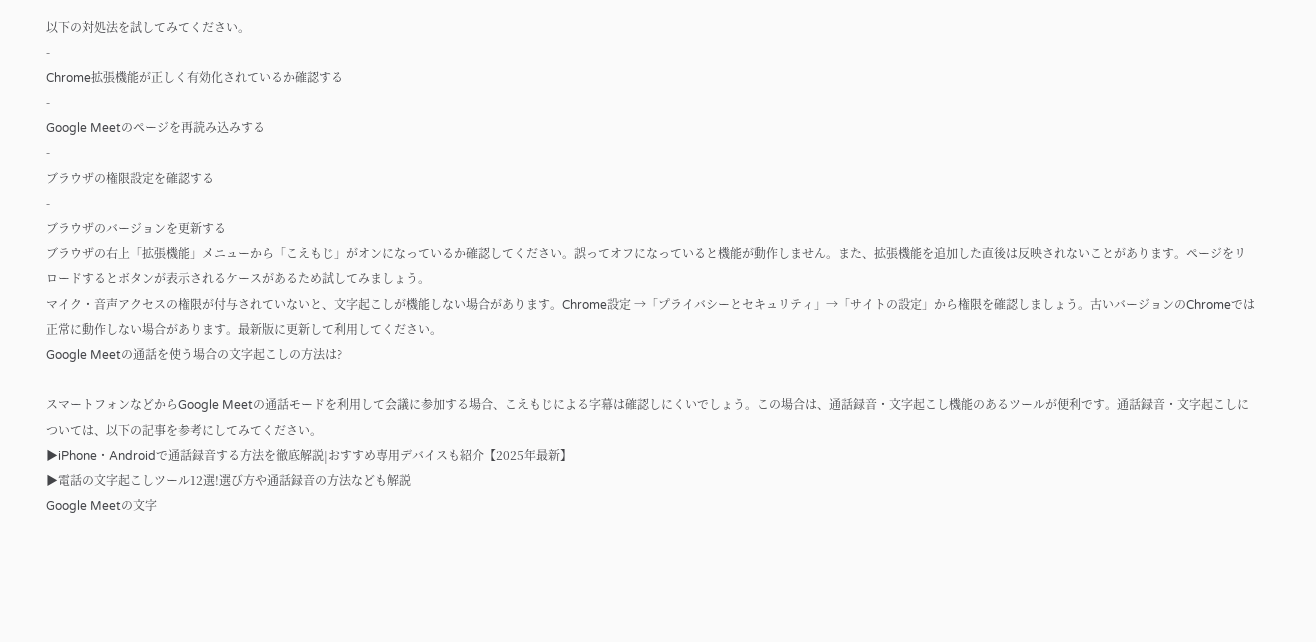以下の対処法を試してみてください。
-
Chrome拡張機能が正しく有効化されているか確認する
-
Google Meetのページを再読み込みする
-
ブラウザの権限設定を確認する
-
ブラウザのバージョンを更新する
ブラウザの右上「拡張機能」メニューから「こえもじ」がオンになっているか確認してください。誤ってオフになっていると機能が動作しません。また、拡張機能を追加した直後は反映されないことがあります。ページをリロードするとボタンが表示されるケースがあるため試してみましょう。
マイク・音声アクセスの権限が付与されていないと、文字起こしが機能しない場合があります。Chrome設定 →「プライバシーとセキュリティ」→「サイトの設定」から権限を確認しましょう。古いバージョンのChromeでは正常に動作しない場合があります。最新版に更新して利用してください。
Google Meetの通話を使う場合の文字起こしの方法は?

スマートフォンなどからGoogle Meetの通話モードを利用して会議に参加する場合、こえもじによる字幕は確認しにくいでしょう。この場合は、通話録音・文字起こし機能のあるツールが便利です。通話録音・文字起こしについては、以下の記事を参考にしてみてください。
▶iPhone・Androidで通話録音する方法を徹底解説|おすすめ専用デバイスも紹介【2025年最新】
▶電話の文字起こしツール12選!選び方や通話録音の方法なども解説
Google Meetの文字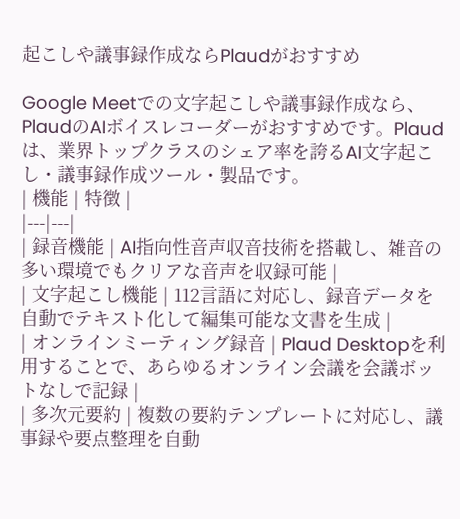起こしや議事録作成ならPlaudがおすすめ

Google Meetでの文字起こしや議事録作成なら、PlaudのAIボイスレコーダーがおすすめです。Plaudは、業界トップクラスのシェア率を誇るAI文字起こし・議事録作成ツール・製品です。
| 機能 | 特徴 |
|---|---|
| 録音機能 | AI指向性音声収音技術を搭載し、雑音の多い環境でもクリアな音声を収録可能 |
| 文字起こし機能 | 112言語に対応し、録音データを自動でテキスト化して編集可能な文書を生成 |
| オンラインミーティング録音 | Plaud Desktopを利用することで、あらゆるオンライン会議を会議ボットなしで記録 |
| 多次元要約 | 複数の要約テンプレートに対応し、議事録や要点整理を自動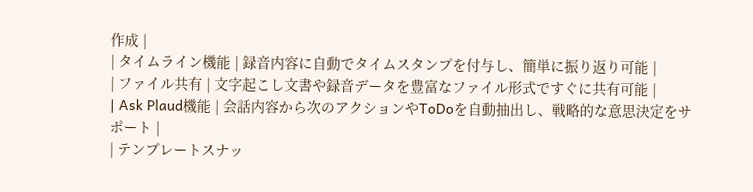作成 |
| タイムライン機能 | 録音内容に自動でタイムスタンプを付与し、簡単に振り返り可能 |
| ファイル共有 | 文字起こし文書や録音データを豊富なファイル形式ですぐに共有可能 |
| Ask Plaud機能 | 会話内容から次のアクションやToDoを自動抽出し、戦略的な意思決定をサポート |
| テンプレートスナッ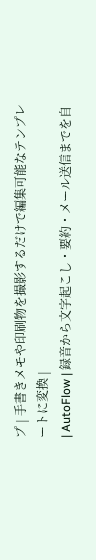プ | 手書きメモや印刷物を撮影するだけで編集可能なテンプレートに変換 |
| AutoFlow | 録音から文字起こし・要約・メール送信までを自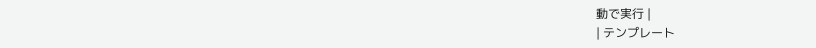動で実行 |
| テンプレート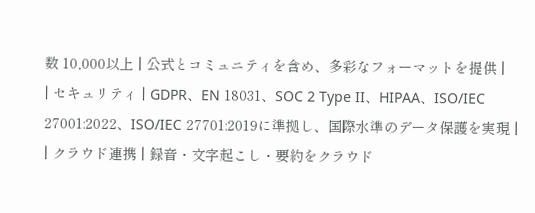数 10,000以上 | 公式とコミュニティを含め、多彩なフォーマットを提供 |
| セキュリティ | GDPR、EN 18031、SOC 2 Type II、HIPAA、ISO/IEC 27001:2022、ISO/IEC 27701:2019に準拠し、国際水準のデータ保護を実現 |
| クラウド連携 | 録音・文字起こし・要約をクラウド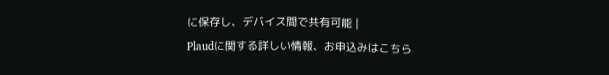に保存し、デバイス間で共有可能 |
Plaudに関する詳しい情報、お申込みはこちら